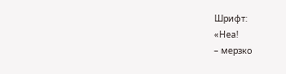Шрифт:
«Неа!
– мерзко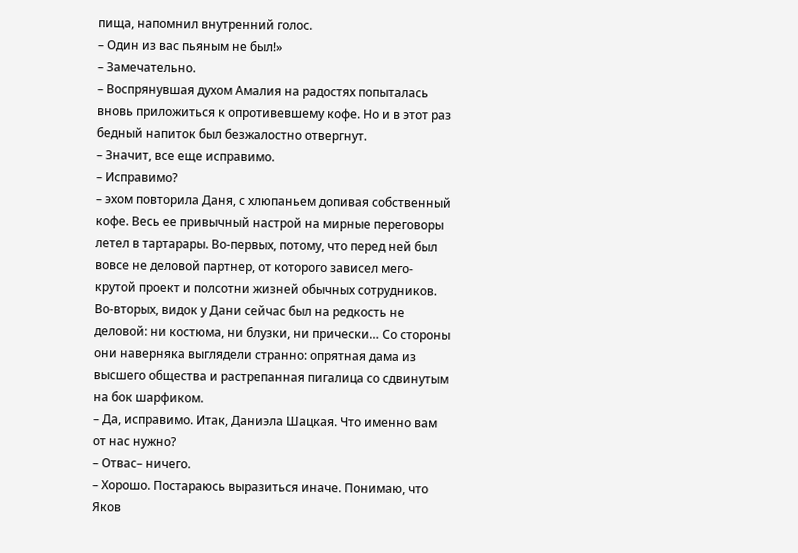пища, напомнил внутренний голос.
– Один из вас пьяным не был!»
– Замечательно.
– Воспрянувшая духом Амалия на радостях попыталась вновь приложиться к опротивевшему кофе. Но и в этот раз бедный напиток был безжалостно отвергнут.
– Значит, все еще исправимо.
– Исправимо?
– эхом повторила Даня, с хлюпаньем допивая собственный кофе. Весь ее привычный настрой на мирные переговоры летел в тартарары. Во-первых, потому, что перед ней был вовсе не деловой партнер, от которого зависел мего-крутой проект и полсотни жизней обычных сотрудников. Во-вторых, видок у Дани сейчас был на редкость не деловой: ни костюма, ни блузки, ни прически… Со стороны они наверняка выглядели странно: опрятная дама из высшего общества и растрепанная пигалица со сдвинутым на бок шарфиком.
– Да, исправимо. Итак, Даниэла Шацкая. Что именно вам от нас нужно?
– Отвас– ничего.
– Хорошо. Постараюсь выразиться иначе. Понимаю, что Яков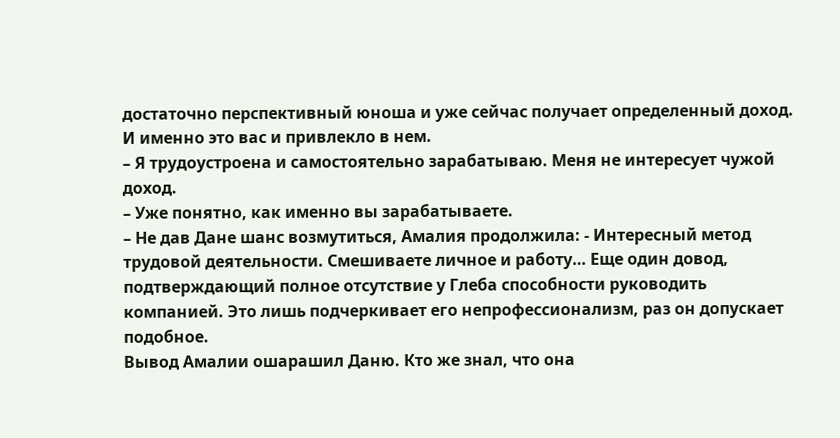достаточно перспективный юноша и уже сейчас получает определенный доход. И именно это вас и привлекло в нем.
– Я трудоустроена и самостоятельно зарабатываю. Меня не интересует чужой доход.
– Уже понятно, как именно вы зарабатываете.
– Не дав Дане шанс возмутиться, Амалия продолжила: - Интересный метод трудовой деятельности. Смешиваете личное и работу… Еще один довод, подтверждающий полное отсутствие у Глеба способности руководить компанией. Это лишь подчеркивает его непрофессионализм, раз он допускает подобное.
Вывод Амалии ошарашил Даню. Кто же знал, что она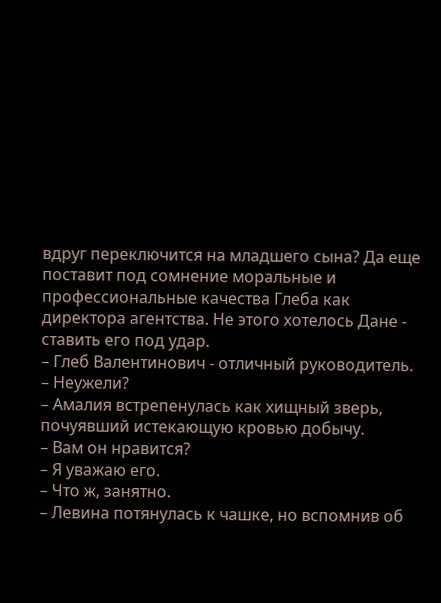вдруг переключится на младшего сына? Да еще поставит под сомнение моральные и профессиональные качества Глеба как директора агентства. Не этого хотелось Дане - ставить его под удар.
– Глеб Валентинович - отличный руководитель.
– Неужели?
– Амалия встрепенулась как хищный зверь, почуявший истекающую кровью добычу.
– Вам он нравится?
– Я уважаю его.
– Что ж, занятно.
– Левина потянулась к чашке, но вспомнив об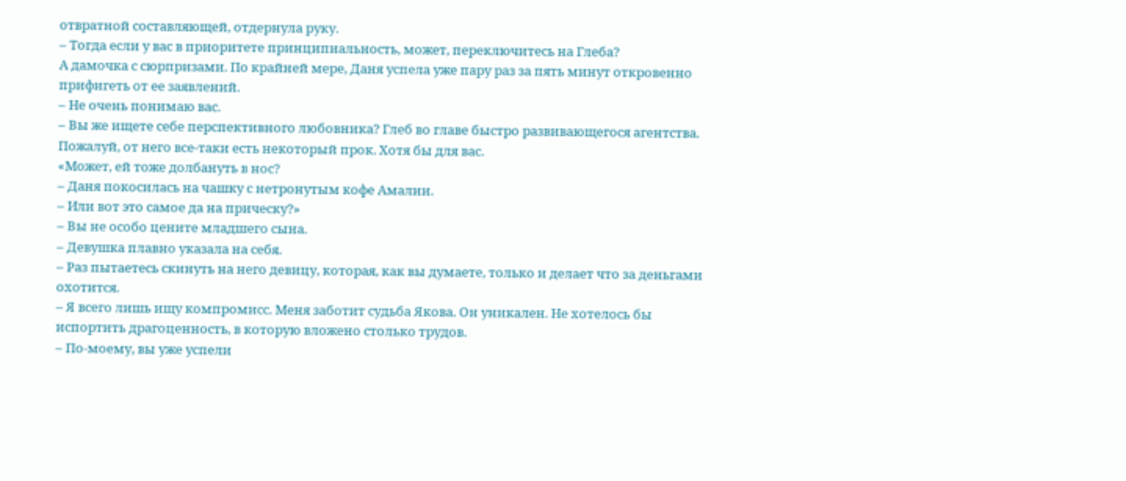отвратной составляющей, отдернула руку.
– Тогда если у вас в приоритете принципиальность, может, переключитесь на Глеба?
А дамочка с сюрпризами. По крайней мере, Даня успела уже пару раз за пять минут откровенно прифигеть от ее заявлений.
– Не очень понимаю вас.
– Вы же ищете себе перспективного любовника? Глеб во главе быстро развивающегося агентства. Пожалуй, от него все-таки есть некоторый прок. Хотя бы для вас.
«Может, ей тоже долбануть в нос?
– Даня покосилась на чашку с нетронутым кофе Амалии.
– Или вот это самое да на прическу?»
– Вы не особо цените младшего сына.
– Девушка плавно указала на себя.
– Раз пытаетесь скинуть на него девицу, которая, как вы думаете, только и делает что за деньгами охотится.
– Я всего лишь ищу компромисс. Меня заботит судьба Якова. Он уникален. Не хотелось бы испортить драгоценность, в которую вложено столько трудов.
– По-моему, вы уже успели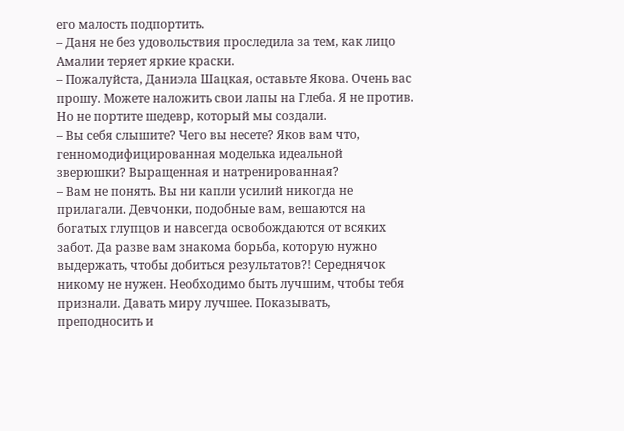его малость подпортить.
– Даня не без удовольствия проследила за тем, как лицо Амалии теряет яркие краски.
– Пожалуйста, Даниэла Шацкая, оставьте Якова. Очень вас прошу. Можете наложить свои лапы на Глеба. Я не против. Но не портите шедевр, который мы создали.
– Вы себя слышите? Чего вы несете? Яков вам что, генномодифицированная моделька идеальной зверюшки? Выращенная и натренированная?
– Вам не понять. Вы ни капли усилий никогда не прилагали. Девчонки, подобные вам, вешаются на богатых глупцов и навсегда освобождаются от всяких забот. Да разве вам знакома борьба, которую нужно выдержать, чтобы добиться результатов?! Середнячок никому не нужен. Необходимо быть лучшим, чтобы тебя признали. Давать миру лучшее. Показывать, преподносить и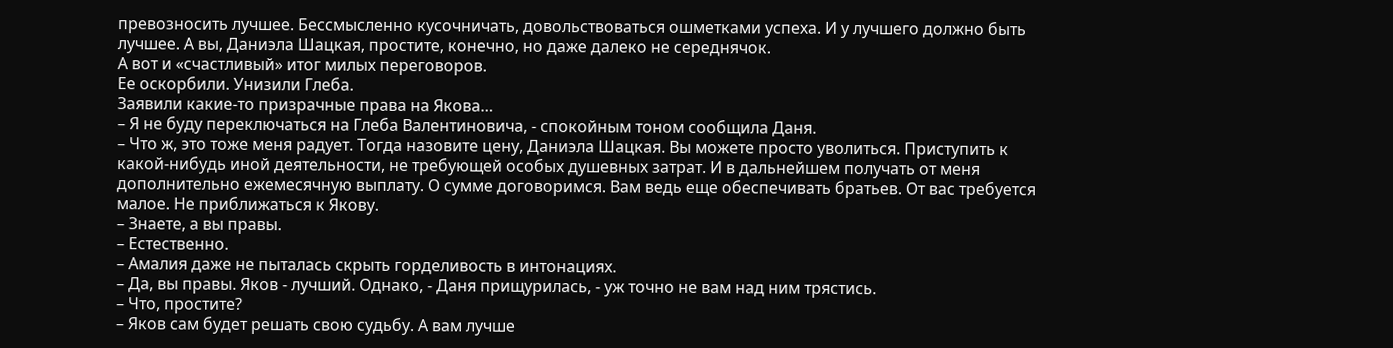превозносить лучшее. Бессмысленно кусочничать, довольствоваться ошметками успеха. И у лучшего должно быть лучшее. А вы, Даниэла Шацкая, простите, конечно, но даже далеко не середнячок.
А вот и «счастливый» итог милых переговоров.
Ее оскорбили. Унизили Глеба.
Заявили какие-то призрачные права на Якова…
– Я не буду переключаться на Глеба Валентиновича, - спокойным тоном сообщила Даня.
– Что ж, это тоже меня радует. Тогда назовите цену, Даниэла Шацкая. Вы можете просто уволиться. Приступить к какой-нибудь иной деятельности, не требующей особых душевных затрат. И в дальнейшем получать от меня дополнительно ежемесячную выплату. О сумме договоримся. Вам ведь еще обеспечивать братьев. От вас требуется малое. Не приближаться к Якову.
– Знаете, а вы правы.
– Естественно.
– Амалия даже не пыталась скрыть горделивость в интонациях.
– Да, вы правы. Яков - лучший. Однако, - Даня прищурилась, - уж точно не вам над ним трястись.
– Что, простите?
– Яков сам будет решать свою судьбу. А вам лучше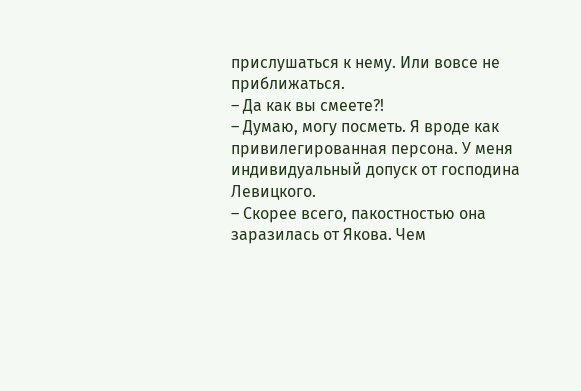прислушаться к нему. Или вовсе не приближаться.
– Да как вы смеете?!
– Думаю, могу посметь. Я вроде как привилегированная персона. У меня индивидуальный допуск от господина Левицкого.
– Скорее всего, пакостностью она заразилась от Якова. Чем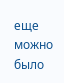еще можно было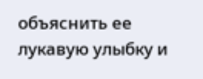объяснить ее лукавую улыбку и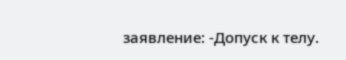заявление: -Допуск к телу.